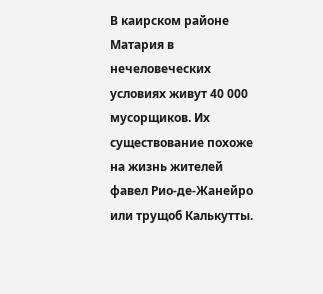В каирском районе Матария в нечеловеческих условиях живут 40 000 мусорщиков. Их существование похоже на жизнь жителей фавел Рио-де-Жанейро или трущоб Калькутты.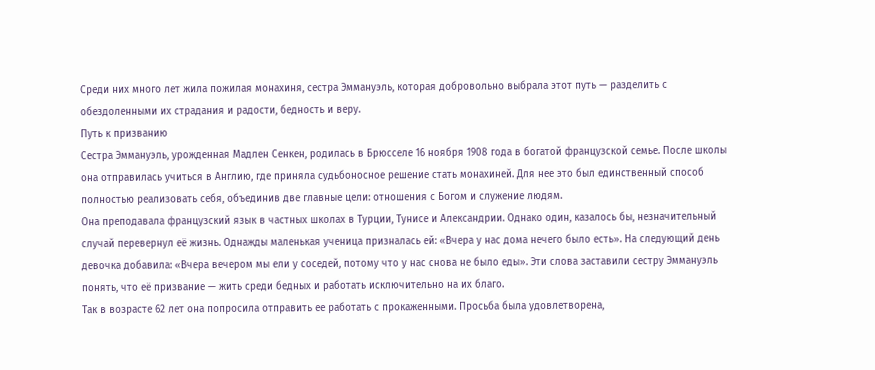Среди них много лет жила пожилая монахиня, сестра Эммануэль, которая добровольно выбрала этот путь — разделить с обездоленными их страдания и радости, бедность и веру.
Путь к призванию
Сестра Эммануэль, урожденная Мадлен Сенкен, родилась в Брюсселе 16 ноября 1908 года в богатой французской семье. После школы она отправилась учиться в Англию, где приняла судьбоносное решение стать монахиней. Для нее это был единственный способ полностью реализовать себя, объединив две главные цели: отношения с Богом и служение людям.
Она преподавала французский язык в частных школах в Турции, Тунисе и Александрии. Однако один, казалось бы, незначительный случай перевернул её жизнь. Однажды маленькая ученица призналась ей: «Вчера у нас дома нечего было есть». На следующий день девочка добавила: «Вчера вечером мы ели у соседей, потому что у нас снова не было еды». Эти слова заставили сестру Эммануэль понять, что её призвание — жить среди бедных и работать исключительно на их благо.
Так в возрасте 62 лет она попросила отправить ее работать с прокаженными. Просьба была удовлетворена,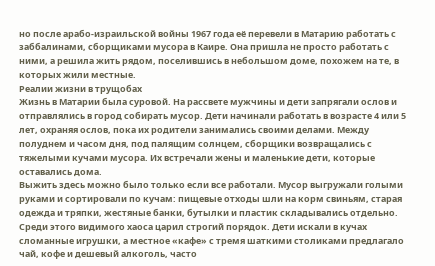но после арабо-израильской войны 1967 года её перевели в Матарию работать с заббалинами, сборщиками мусора в Каире. Она пришла не просто работать с ними, а решила жить рядом, поселившись в небольшом доме, похожем на те, в которых жили местные.
Реалии жизни в трущобах
Жизнь в Матарии была суровой. На рассвете мужчины и дети запрягали ослов и отправлялись в город собирать мусор. Дети начинали работать в возрасте 4 или 5 лет, охраняя ослов, пока их родители занимались своими делами. Между полуднем и часом дня, под палящим солнцем, сборщики возвращались с тяжелыми кучами мусора. Их встречали жены и маленькие дети, которые оставались дома.
Выжить здесь можно было только если все работали. Мусор выгружали голыми руками и сортировали по кучам: пищевые отходы шли на корм свиньям, старая одежда и тряпки, жестяные банки, бутылки и пластик складывались отдельно. Среди этого видимого хаоса царил строгий порядок. Дети искали в кучах сломанные игрушки, а местное «кафе» с тремя шаткими столиками предлагало чай, кофе и дешевый алкоголь, часто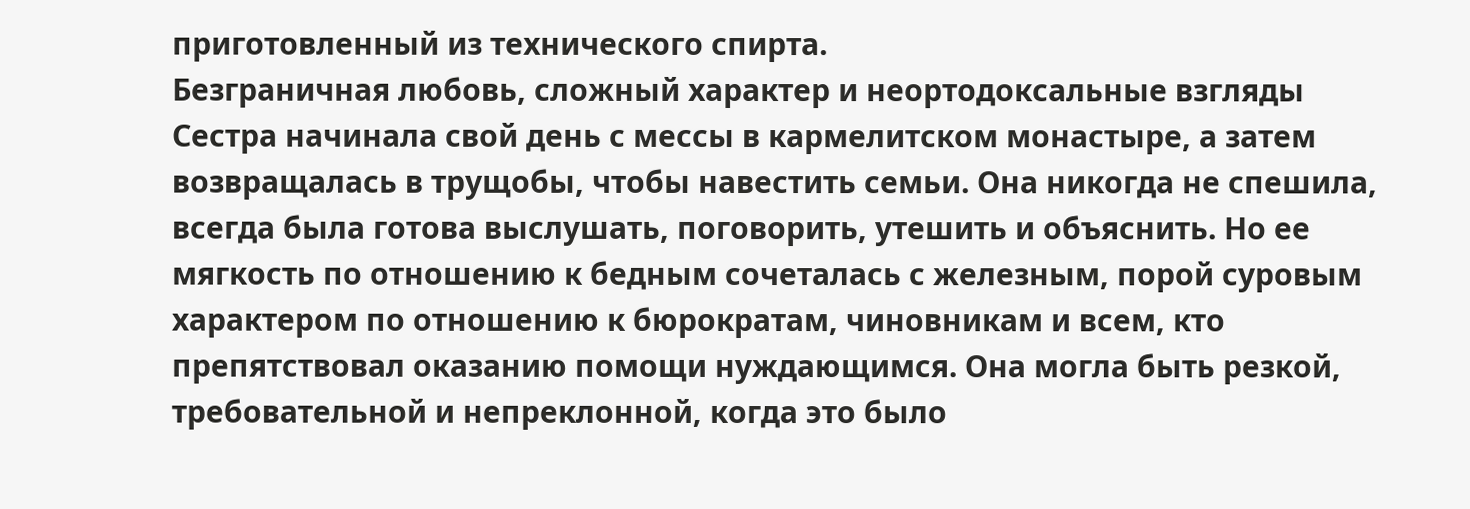приготовленный из технического спирта.
Безграничная любовь, сложный характер и неортодоксальные взгляды
Сестра начинала свой день с мессы в кармелитском монастыре, а затем возвращалась в трущобы, чтобы навестить семьи. Она никогда не спешила, всегда была готова выслушать, поговорить, утешить и объяснить. Но ее мягкость по отношению к бедным сочеталась с железным, порой суровым характером по отношению к бюрократам, чиновникам и всем, кто препятствовал оказанию помощи нуждающимся. Она могла быть резкой, требовательной и непреклонной, когда это было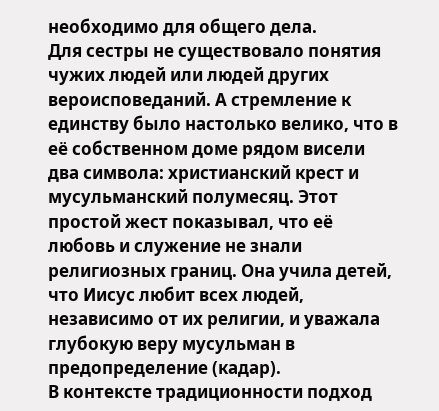необходимо для общего дела.
Для сестры не существовало понятия чужих людей или людей других вероисповеданий. А стремление к единству было настолько велико, что в её собственном доме рядом висели два символа: христианский крест и мусульманский полумесяц. Этот простой жест показывал, что её любовь и служение не знали религиозных границ. Она учила детей, что Иисус любит всех людей, независимо от их религии, и уважала глубокую веру мусульман в предопределение (кадар).
В контексте традиционности подход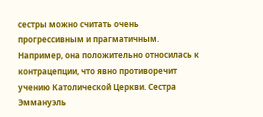сестры можно считать очень прогрессивным и прагматичным. Например, она положительно относилась к контрацепции, что явно противоречит учению Католической Церкви. Сестра Эммануэль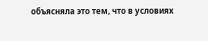объясняла это тем, что в условиях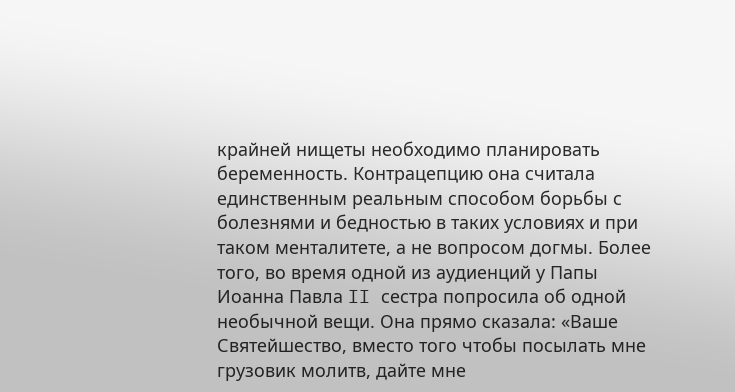крайней нищеты необходимо планировать беременность. Контрацепцию она считала единственным реальным способом борьбы с болезнями и бедностью в таких условиях и при таком менталитете, а не вопросом догмы. Более того, во время одной из аудиенций у Папы Иоанна Павла II сестра попросила об одной необычной вещи. Она прямо сказала: «Ваше Святейшество, вместо того чтобы посылать мне грузовик молитв, дайте мне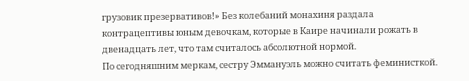грузовик презервативов!» Без колебаний монахиня раздала контрацептивы юным девочкам, которые в Каире начинали рожать в двенадцать лет, что там считалось абсолютной нормой.
По сегодняшним меркам, сестру Эммануэль можно считать феминисткой.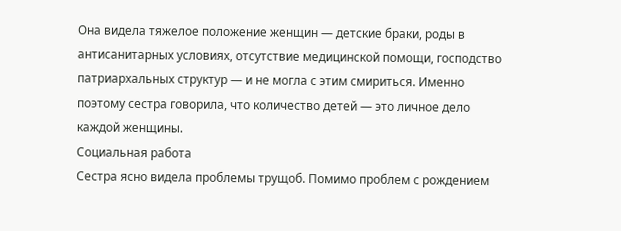Она видела тяжелое положение женщин — детские браки, роды в антисанитарных условиях, отсутствие медицинской помощи, господство патриархальных структур — и не могла с этим смириться. Именно поэтому сестра говорила, что количество детей — это личное дело каждой женщины.
Социальная работа
Сестра ясно видела проблемы трущоб. Помимо проблем с рождением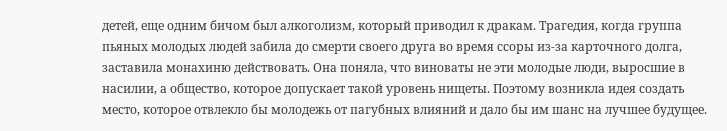детей, еще одним бичом был алкоголизм, который приводил к дракам. Трагедия, когда группа пьяных молодых людей забила до смерти своего друга во время ссоры из-за карточного долга, заставила монахиню действовать. Она поняла, что виноваты не эти молодые люди, выросшие в насилии, а общество, которое допускает такой уровень нищеты. Поэтому возникла идея создать место, которое отвлекло бы молодежь от пагубных влияний и дало бы им шанс на лучшее будущее.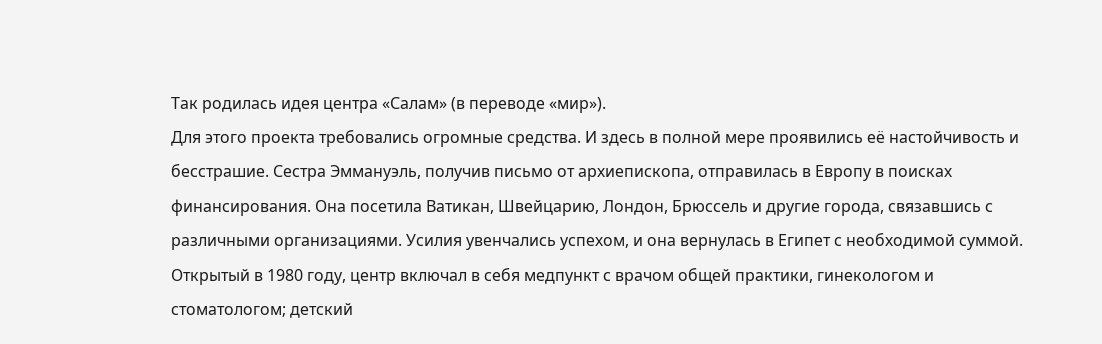Так родилась идея центра «Салам» (в переводе «мир»).
Для этого проекта требовались огромные средства. И здесь в полной мере проявились её настойчивость и бесстрашие. Сестра Эммануэль, получив письмо от архиепископа, отправилась в Европу в поисках финансирования. Она посетила Ватикан, Швейцарию, Лондон, Брюссель и другие города, связавшись с различными организациями. Усилия увенчались успехом, и она вернулась в Египет с необходимой суммой.
Открытый в 1980 году, центр включал в себя медпункт с врачом общей практики, гинекологом и стоматологом; детский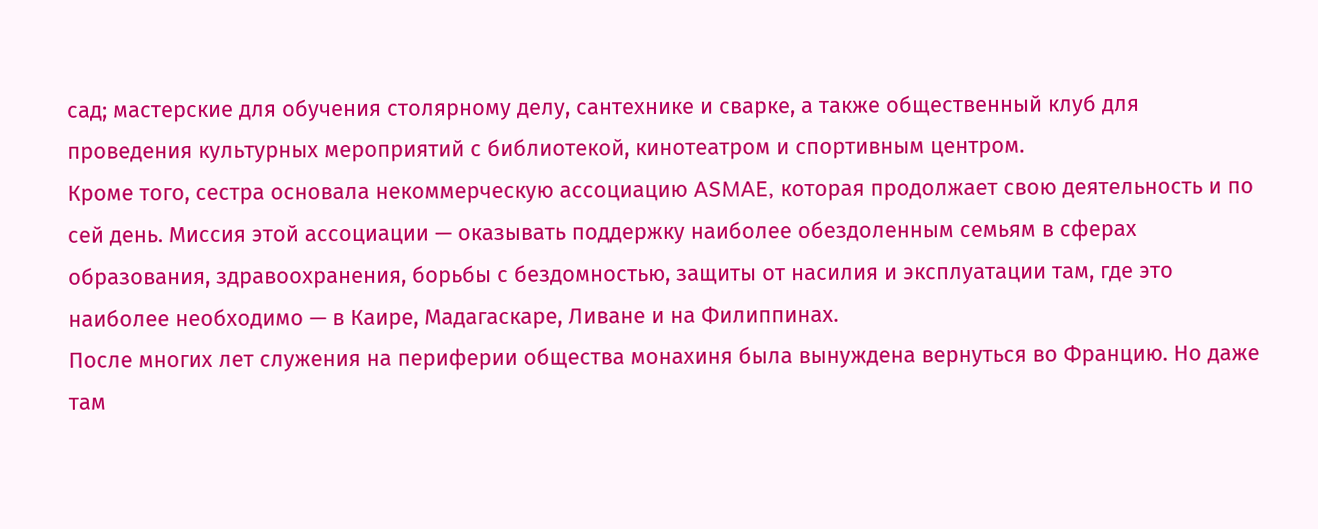сад; мастерские для обучения столярному делу, сантехнике и сварке, а также общественный клуб для проведения культурных мероприятий с библиотекой, кинотеатром и спортивным центром.
Кроме того, сестра основала некоммерческую ассоциацию ASMAE, которая продолжает свою деятельность и по сей день. Миссия этой ассоциации — оказывать поддержку наиболее обездоленным семьям в сферах образования, здравоохранения, борьбы с бездомностью, защиты от насилия и эксплуатации там, где это наиболее необходимо — в Каире, Мадагаскаре, Ливане и на Филиппинах.
После многих лет служения на периферии общества монахиня была вынуждена вернуться во Францию. Но даже там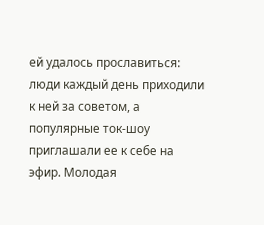ей удалось прославиться: люди каждый день приходили к ней за советом, а популярные ток-шоу приглашали ее к себе на эфир. Молодая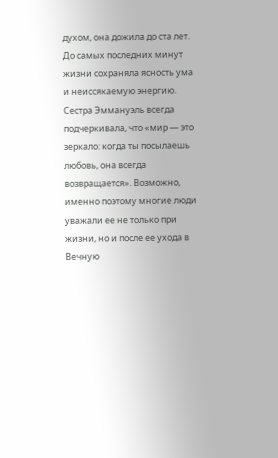духом, она дожила до ста лет. До самых последних минут жизни сохраняла ясность ума и неиссякаемую энергию.
Сестра Эммануэль всегда подчеркивала, что «мир — это зеркало: когда ты посылаешь любовь, она всегда возвращается». Возможно, именно поэтому многие люди уважали ее не только при жизни, но и после ее ухода в Вечную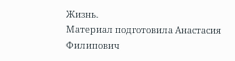Жизнь.
Материал подготовила Анастасия Филипович